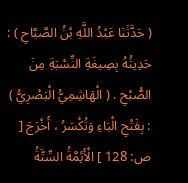( حَدَّثَنَا عَبْدُ اللَّهِ بْنُ الصَّبَّاحِ ) : حَدِيثُهُ بِصِيغَةِ النِّسْبَةِ مِنَ الصُّبْحِ . ( الْهَاشِمِيُّ الْبَصْرِيُّ ) : بِفَتْحِ الْبَاءِ وَتُكْسَرُ ، أَخْرَجَ [ ص: 128 ] الْأَئِمَّةُ السِّتَّةُ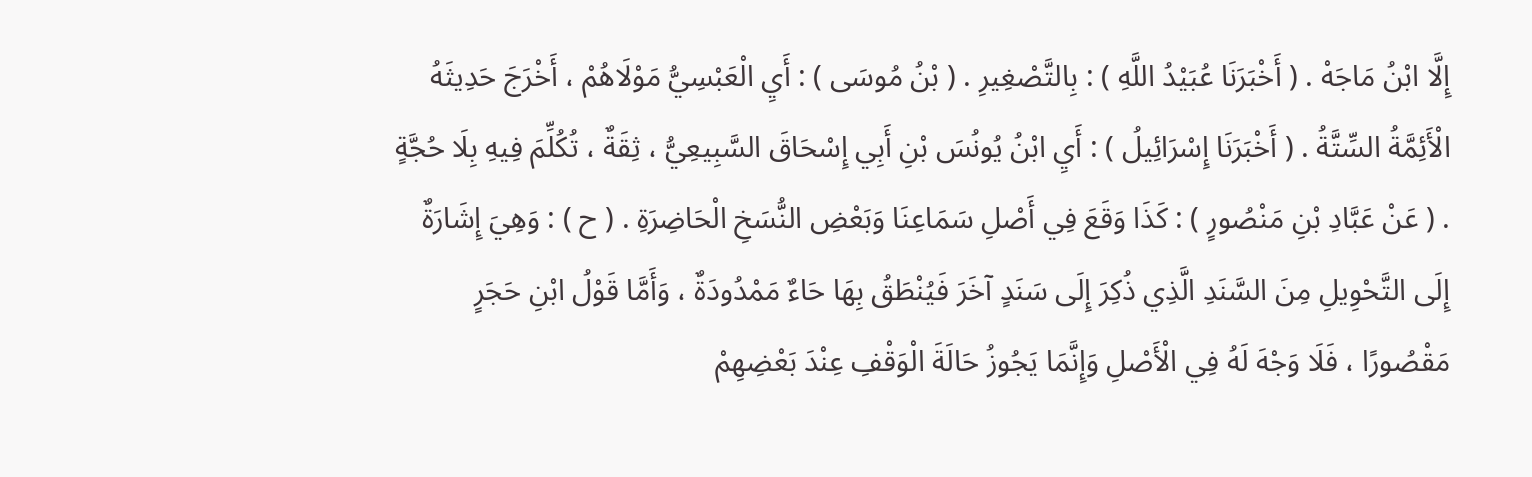إِلَّا ابْنُ مَاجَهْ . ( أَخْبَرَنَا عُبَيْدُ اللَّهِ ) : بِالتَّصْغِيرِ . ( بْنُ مُوسَى ) : أَيِ الْعَبْسِيُّ مَوْلَاهُمْ ، أَخْرَجَ حَدِيثَهُ الْأَئِمَّةُ السِّتَّةُ . ( أَخْبَرَنَا إِسْرَائِيلُ ) : أَيِ ابْنُ يُونُسَ بْنِ أَبِي إِسْحَاقَ السَّبِيعِيُّ ، ثِقَةٌ ، تُكُلِّمَ فِيهِ بِلَا حُجَّةٍ . ( عَنْ عَبَّادِ بْنِ مَنْصُورٍ ) : كَذَا وَقَعَ فِي أَصْلِ سَمَاعِنَا وَبَعْضِ النُّسَخِ الْحَاضِرَةِ . ( ح ) : وَهِيَ إِشَارَةٌ إِلَى التَّحْوِيلِ مِنَ السَّنَدِ الَّذِي ذُكِرَ إِلَى سَنَدٍ آخَرَ فَيُنْطَقُ بِهَا حَاءٌ مَمْدُودَةٌ ، وَأَمَّا قَوْلُ ابْنِ حَجَرٍ مَقْصُورًا ، فَلَا وَجْهَ لَهُ فِي الْأَصْلِ وَإِنَّمَا يَجُوزُ حَالَةَ الْوَقْفِ عِنْدَ بَعْضِهِمْ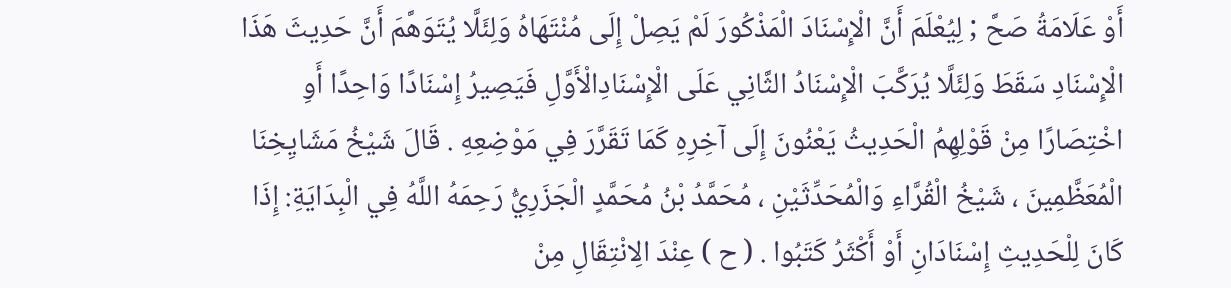أَوْ عَلَامَةُ صَحَّ ; لِيُعْلَمَ أَنَّ الْإِسْنَادَ الْمَذْكُورَ لَمْ يَصِلْ إِلَى مُنْتَهَاهُ وَلِئَلَّا يُتَوَهَّمَ أَنَّ حَدِيثَ هَذَا الْإِسْنَادِ سَقَطَ وَلِئَلَّا يُرَكَّبَ الْإِسْنَادُ الثَّانِي عَلَى الْإِسْنَادِالْأَوَّلِ فَيَصِيرُ إِسْنَادًا وَاحِدًا أَوِ اخْتِصَارًا مِنْ قَوْلِهِمُ الْحَدِيثُ يَعْنُونَ إِلَى آخِرِهِ كَمَا تَقَرَّرَ فِي مَوْضِعِهِ . قَالَ شَيْخُ مَشَايِخِنَا الْمُعَظَّمِينَ ، شَيْخُ الْقُرَّاءِ وَالْمُحَدِّثَيْنِ ، مُحَمَّدُ بْنُ مُحَمَّدٍ الْجَزَرِيُّ رَحِمَهُ اللَّهُ فِي الْبِدَايَةِ: إِذَا كَانَ لِلْحَدِيثِ إِسْنَادَانِ أَوْ أَكْثَرُ كَتَبُوا . ( ح ) عِنْدَ الِانْتِقَالِ مِنْ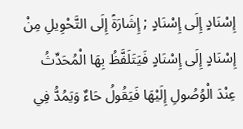إِسْنَادٍ إِلَى إِسْنَادٍ ; إِشَارَةً إِلَى التَّحْوِيلِ مِنْ إِسْنَادٍ إِلَى إِسْنَادٍ فَيَتَلَفَّظُ بِهَا الْمُحَدِّثُ عِنْدَ الْوُصُولِ إِلَيْهَا فَيَقُولُ حَاءٌ وَيَمُدُّ فِي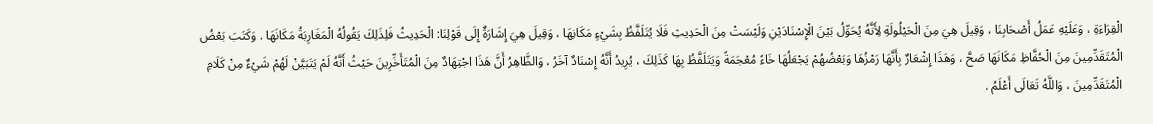الْقِرَاءَةِ ، وَعَلَيْهِ عَمَلُ أَصْحَابِنَا ، وَقِيلَ هِيَ مِنَ الْحَيْلُولَةِ لِأَنَّهُ يُحَوِّلُ بَيْنَ الْإِسْنَادَيْنِ وَلَيْسَتْ مِنَ الْحَدِيثِ فَلَا يُتَلَفَّظُ بِشَيْءٍ مَكَانِهَا ، وَقِيلَ هِيَ إِشَارَةٌ إِلَى قَوْلِنَا: الْحَدِيثُ فَلِذَلِكَ يَقُولُهُ الْمَغَارِبَةُ مَكَانَهَا . وَكَتَبَ بَعْضُ الْمُتَقَدِّمِينَ مِنَ الْحُفَّاظِ مَكَانَهَا صَحَّ ، وَهَذَا إِشْعَارٌ بِأَنَّهَا رَمْزُهَا وَبَعْضُهُمْ يَجْعَلُهَا خَاءً مُعْجَمَةً وَيَتَلَفَّظُ بِهَا كَذَلِكَ ، يُرِيدُ أَنَّهُ إِسْنَادٌ آخَرُ ، وَالظَّاهِرُ أَنَّ هَذَا اجْتِهَادٌ مِنَ الْمُتَأَخِّرِينَ حَيْثُ أَنَّهُ لَمْ يَتَبَيَّنْ لَهُمْ شَيْءٌ مِنْ كَلَامِ الْمُتَقَدِّمِينَ ، وَاللَّهُ تَعَالَى أَعْلَمُ .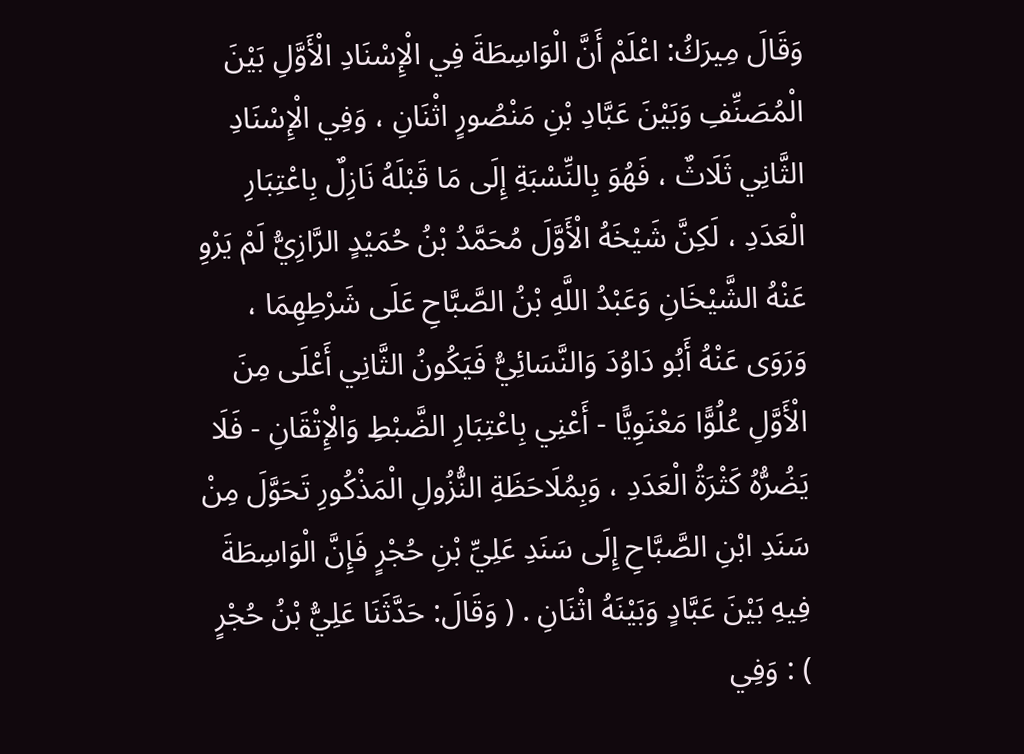وَقَالَ مِيرَكُ: اعْلَمْ أَنَّ الْوَاسِطَةَ فِي الْإِسْنَادِ الْأَوَّلِ بَيْنَ الْمُصَنِّفِ وَبَيْنَ عَبَّادِ بْنِ مَنْصُورٍ اثْنَانِ ، وَفِي الْإِسْنَادِ الثَّانِي ثَلَاثٌ ، فَهُوَ بِالنِّسْبَةِ إِلَى مَا قَبْلَهُ نَازِلٌ بِاعْتِبَارِ الْعَدَدِ ، لَكِنَّ شَيْخَهُ الْأَوَّلَ مُحَمَّدُ بْنُ حُمَيْدٍ الرَّازِيُّ لَمْ يَرْوِ عَنْهُ الشَّيْخَانِ وَعَبْدُ اللَّهِ بْنُ الصَّبَّاحِ عَلَى شَرْطِهِمَا ، وَرَوَى عَنْهُ أَبُو دَاوُدَ وَالنَّسَائِيُّ فَيَكُونُ الثَّانِي أَعْلَى مِنَ الْأَوَّلِ عُلُوًّا مَعْنَوِيًّا - أَعْنِي بِاعْتِبَارِ الضَّبْطِ وَالْإِتْقَانِ - فَلَا يَضُرُّهُ كَثْرَةُ الْعَدَدِ ، وَبِمُلَاحَظَةِ النُّزُولِ الْمَذْكُورِ تَحَوَّلَ مِنْ سَنَدِ ابْنِ الصَّبَّاحِ إِلَى سَنَدِ عَلِيِّ بْنِ حُجْرٍ فَإِنَّ الْوَاسِطَةَ فِيهِ بَيْنَ عَبَّادٍ وَبَيْنَهُ اثْنَانِ . ( وَقَالَ: حَدَّثَنَا عَلِيُّ بْنُ حُجْرٍ ) : وَفِي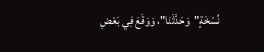نُسْخَةٍ"وَحَدَّثَنَا"، وَوَقَعَ فِي بَعْضِ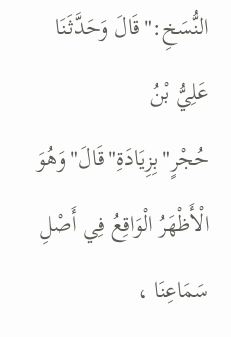النُّسَخِ:"قَالَ وَحَدَّثَنَا عَلِيُّ بْنُ حُجْرٍ"بِزِيَادَةِ"قَالَ"وَهُوَ الْأَظْهَرُ الْوَاقِعُ فِي أَصْلِ سَمَاعِنَا ،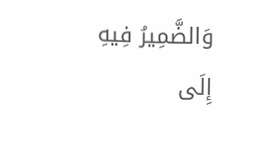وَالضَّمِيرُ فِيهِ إِلَى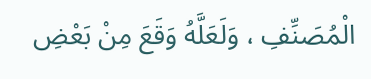الْمُصَنِّفِ ، وَلَعَلَّهُ وَقَعَ مِنْ بَعْضِ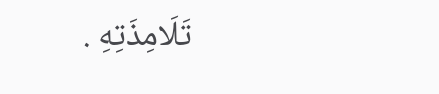تَلَامِذَتِهِ .